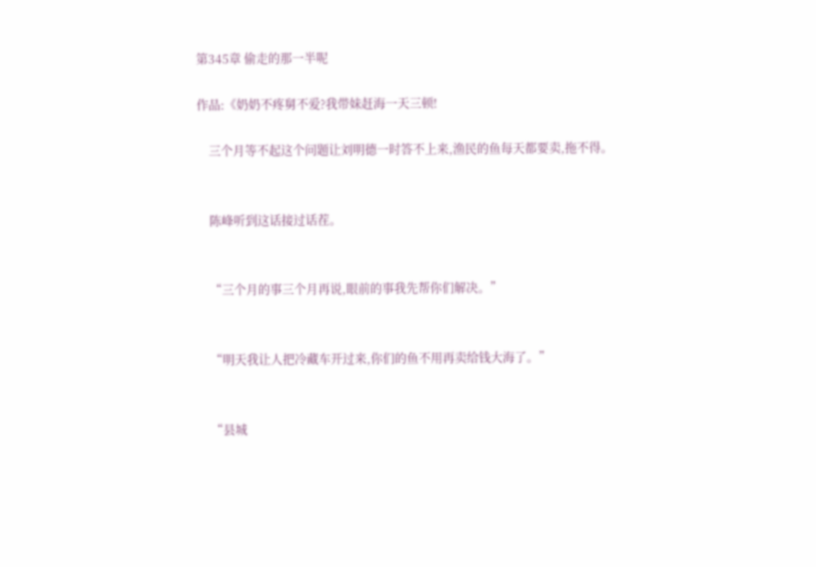第345章 偷走的那一半呢

作品:《奶奶不疼舅不爱?我带妹赶海一天三顿!

    三个月等不起这个问题让刘明德一时答不上来,渔民的鱼每天都要卖,拖不得。


    陈峰听到这话接过话茬。


    “三个月的事三个月再说,眼前的事我先帮你们解决。”


    “明天我让人把冷藏车开过来,你们的鱼不用再卖给钱大海了。”


    “县城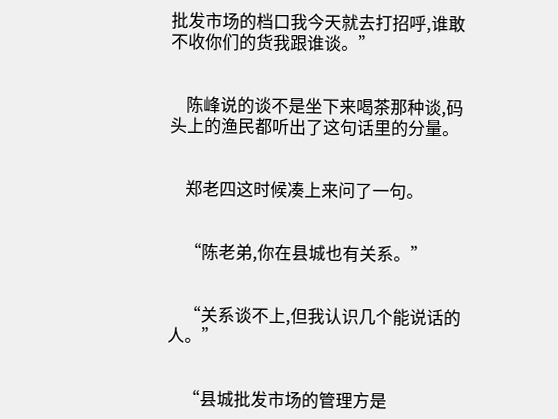批发市场的档口我今天就去打招呼,谁敢不收你们的货我跟谁谈。”


    陈峰说的谈不是坐下来喝茶那种谈,码头上的渔民都听出了这句话里的分量。


    郑老四这时候凑上来问了一句。


    “陈老弟,你在县城也有关系。”


    “关系谈不上,但我认识几个能说话的人。”


    “县城批发市场的管理方是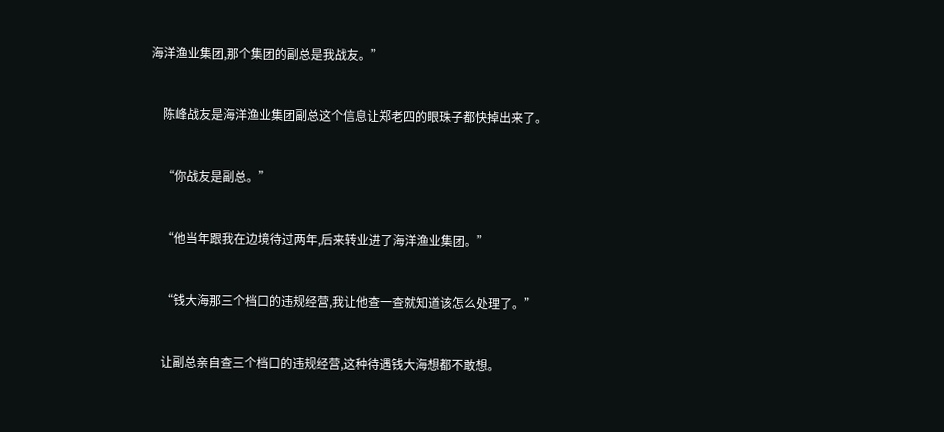海洋渔业集团,那个集团的副总是我战友。”


    陈峰战友是海洋渔业集团副总这个信息让郑老四的眼珠子都快掉出来了。


    “你战友是副总。”


    “他当年跟我在边境待过两年,后来转业进了海洋渔业集团。”


    “钱大海那三个档口的违规经营,我让他查一查就知道该怎么处理了。”


    让副总亲自查三个档口的违规经营,这种待遇钱大海想都不敢想。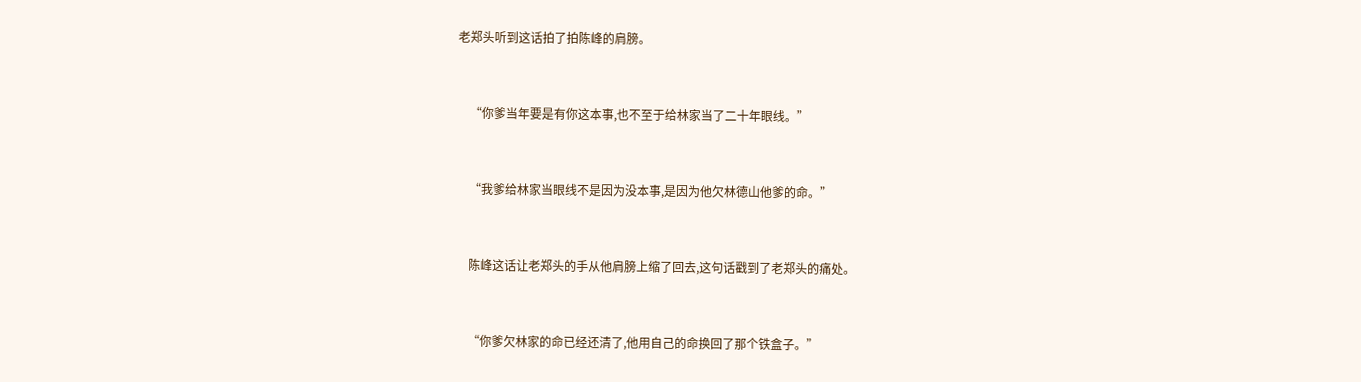老郑头听到这话拍了拍陈峰的肩膀。


    “你爹当年要是有你这本事,也不至于给林家当了二十年眼线。”


    “我爹给林家当眼线不是因为没本事,是因为他欠林德山他爹的命。”


    陈峰这话让老郑头的手从他肩膀上缩了回去,这句话戳到了老郑头的痛处。


    “你爹欠林家的命已经还清了,他用自己的命换回了那个铁盒子。”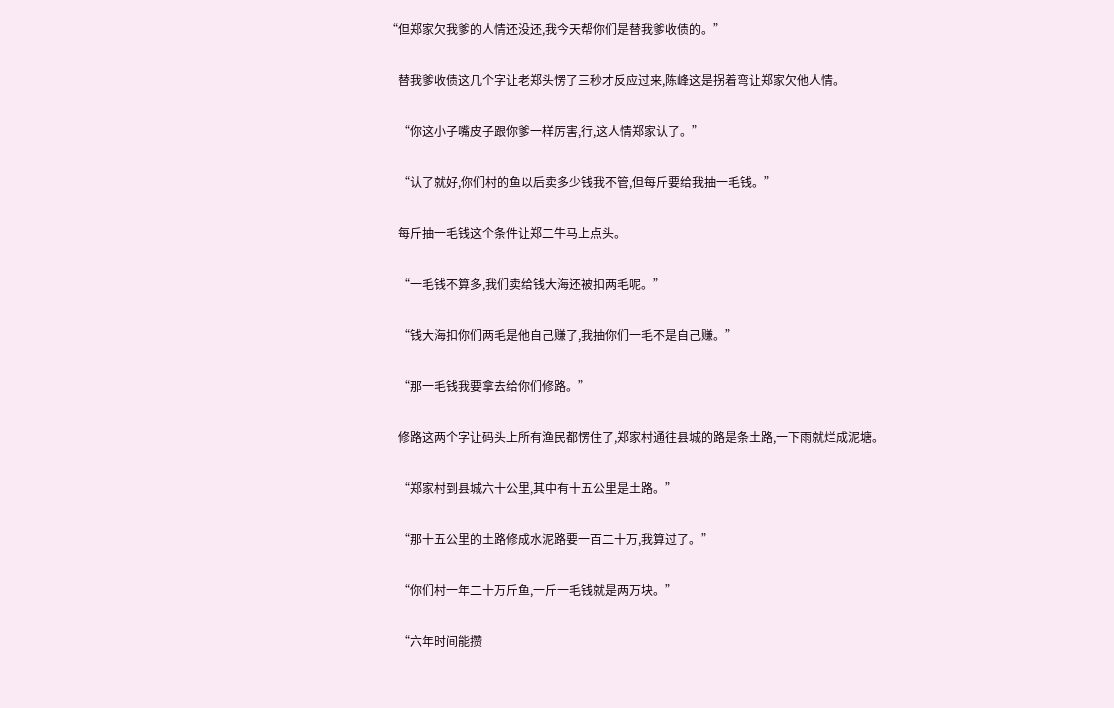“但郑家欠我爹的人情还没还,我今天帮你们是替我爹收债的。”


    替我爹收债这几个字让老郑头愣了三秒才反应过来,陈峰这是拐着弯让郑家欠他人情。


    “你这小子嘴皮子跟你爹一样厉害,行,这人情郑家认了。”


    “认了就好,你们村的鱼以后卖多少钱我不管,但每斤要给我抽一毛钱。”


    每斤抽一毛钱这个条件让郑二牛马上点头。


    “一毛钱不算多,我们卖给钱大海还被扣两毛呢。”


    “钱大海扣你们两毛是他自己赚了,我抽你们一毛不是自己赚。”


    “那一毛钱我要拿去给你们修路。”


    修路这两个字让码头上所有渔民都愣住了,郑家村通往县城的路是条土路,一下雨就烂成泥塘。


    “郑家村到县城六十公里,其中有十五公里是土路。”


    “那十五公里的土路修成水泥路要一百二十万,我算过了。”


    “你们村一年二十万斤鱼,一斤一毛钱就是两万块。”


    “六年时间能攒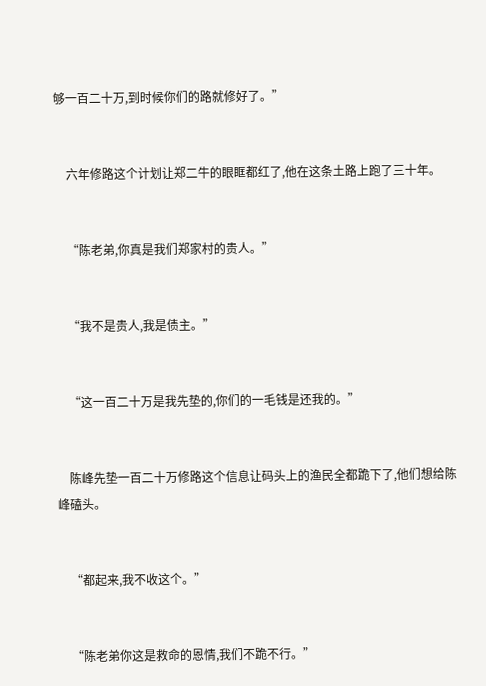够一百二十万,到时候你们的路就修好了。”


    六年修路这个计划让郑二牛的眼眶都红了,他在这条土路上跑了三十年。


    “陈老弟,你真是我们郑家村的贵人。”


    “我不是贵人,我是债主。”


    “这一百二十万是我先垫的,你们的一毛钱是还我的。”


    陈峰先垫一百二十万修路这个信息让码头上的渔民全都跪下了,他们想给陈峰磕头。


    “都起来,我不收这个。”


    “陈老弟你这是救命的恩情,我们不跪不行。”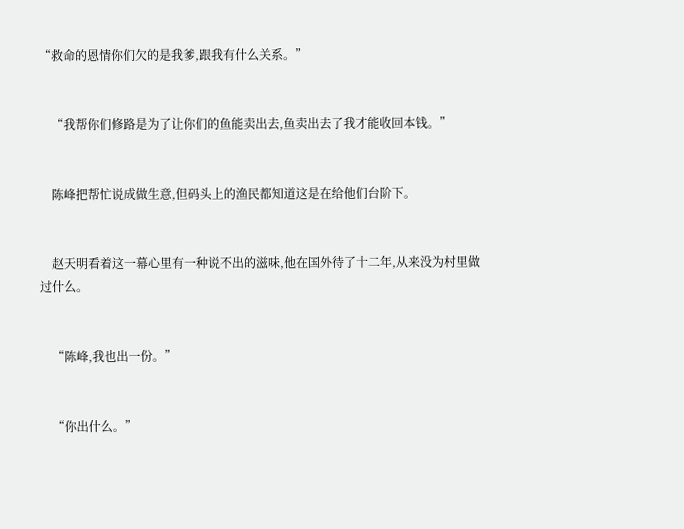“救命的恩情你们欠的是我爹,跟我有什么关系。”


    “我帮你们修路是为了让你们的鱼能卖出去,鱼卖出去了我才能收回本钱。”


    陈峰把帮忙说成做生意,但码头上的渔民都知道这是在给他们台阶下。


    赵天明看着这一幕心里有一种说不出的滋味,他在国外待了十二年,从来没为村里做过什么。


    “陈峰,我也出一份。”


    “你出什么。”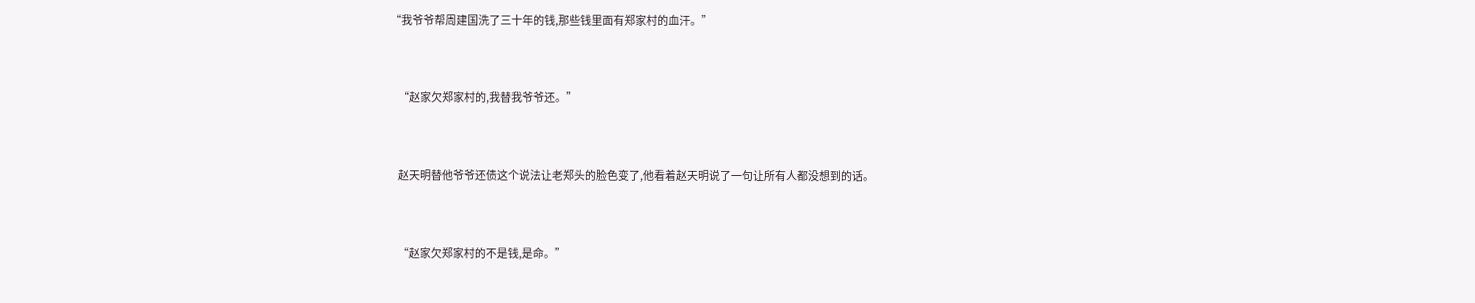“我爷爷帮周建国洗了三十年的钱,那些钱里面有郑家村的血汗。”


    “赵家欠郑家村的,我替我爷爷还。”


    赵天明替他爷爷还债这个说法让老郑头的脸色变了,他看着赵天明说了一句让所有人都没想到的话。


    “赵家欠郑家村的不是钱,是命。”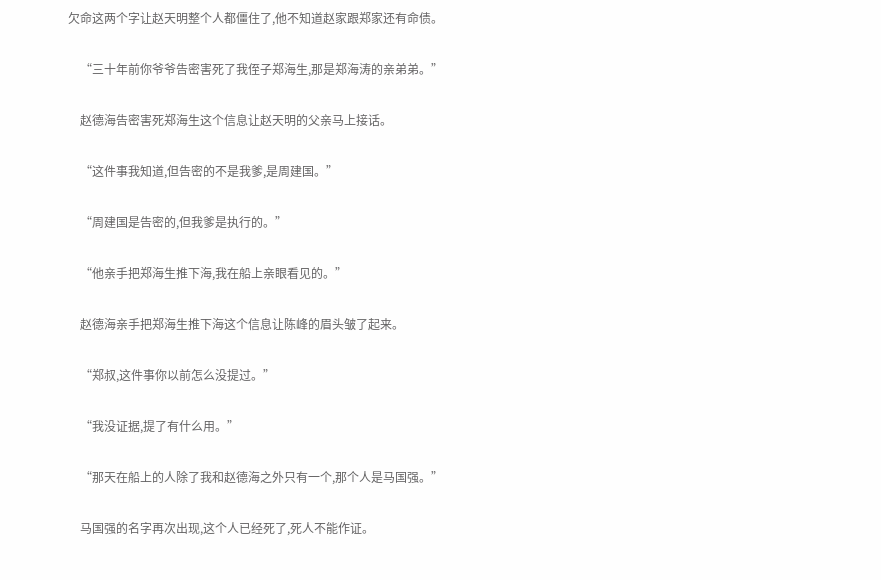欠命这两个字让赵天明整个人都僵住了,他不知道赵家跟郑家还有命债。


    “三十年前你爷爷告密害死了我侄子郑海生,那是郑海涛的亲弟弟。”


    赵德海告密害死郑海生这个信息让赵天明的父亲马上接话。


    “这件事我知道,但告密的不是我爹,是周建国。”


    “周建国是告密的,但我爹是执行的。”


    “他亲手把郑海生推下海,我在船上亲眼看见的。”


    赵德海亲手把郑海生推下海这个信息让陈峰的眉头皱了起来。


    “郑叔,这件事你以前怎么没提过。”


    “我没证据,提了有什么用。”


    “那天在船上的人除了我和赵德海之外只有一个,那个人是马国强。”


    马国强的名字再次出现,这个人已经死了,死人不能作证。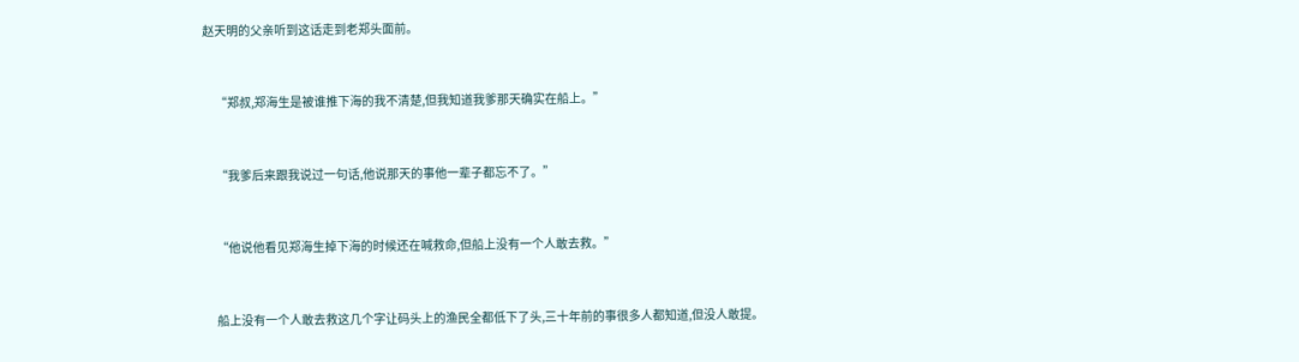赵天明的父亲听到这话走到老郑头面前。


    “郑叔,郑海生是被谁推下海的我不清楚,但我知道我爹那天确实在船上。”


    “我爹后来跟我说过一句话,他说那天的事他一辈子都忘不了。”


    “他说他看见郑海生掉下海的时候还在喊救命,但船上没有一个人敢去救。”


    船上没有一个人敢去救这几个字让码头上的渔民全都低下了头,三十年前的事很多人都知道,但没人敢提。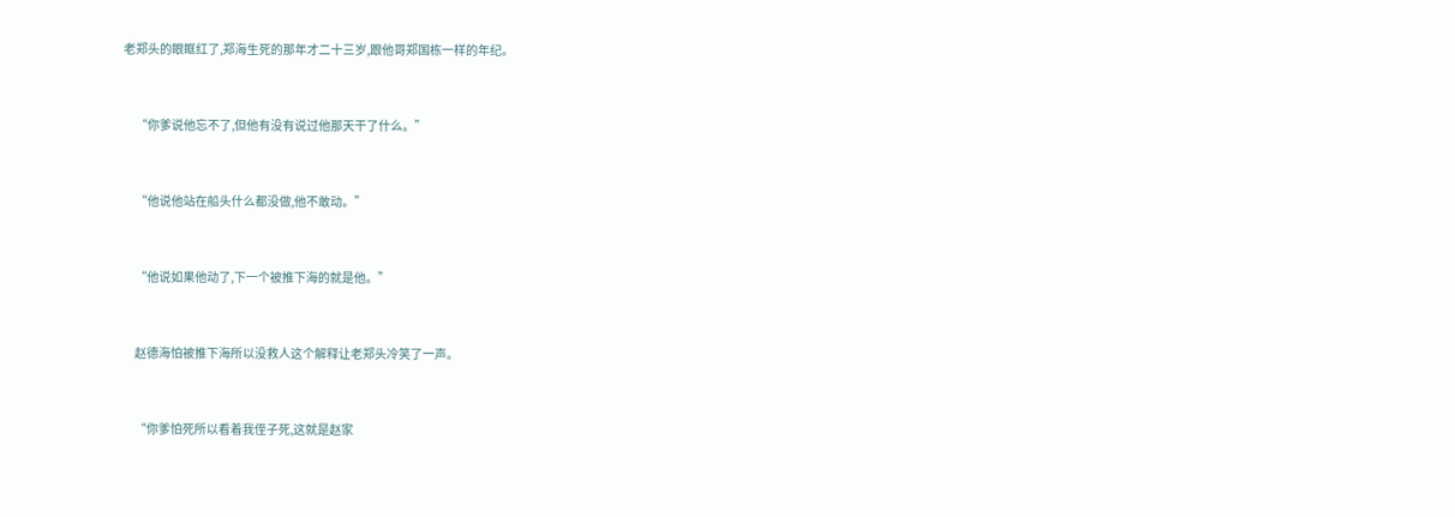老郑头的眼眶红了,郑海生死的那年才二十三岁,跟他哥郑国栋一样的年纪。


    “你爹说他忘不了,但他有没有说过他那天干了什么。”


    “他说他站在船头什么都没做,他不敢动。”


    “他说如果他动了,下一个被推下海的就是他。”


    赵德海怕被推下海所以没救人这个解释让老郑头冷笑了一声。


    “你爹怕死所以看着我侄子死,这就是赵家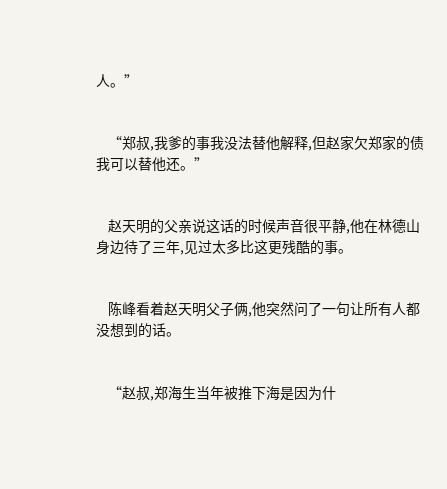人。”


    “郑叔,我爹的事我没法替他解释,但赵家欠郑家的债我可以替他还。”


    赵天明的父亲说这话的时候声音很平静,他在林德山身边待了三年,见过太多比这更残酷的事。


    陈峰看着赵天明父子俩,他突然问了一句让所有人都没想到的话。


    “赵叔,郑海生当年被推下海是因为什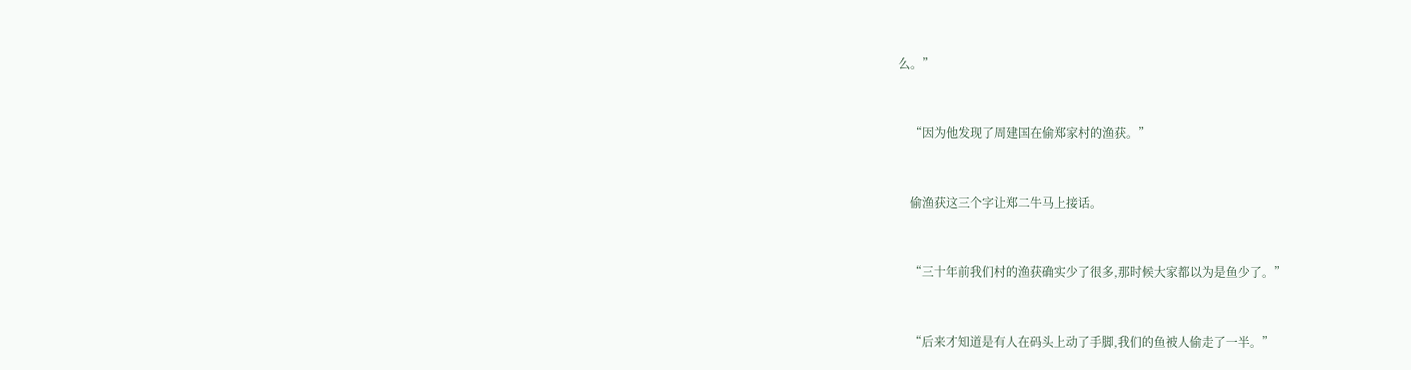么。”


    “因为他发现了周建国在偷郑家村的渔获。”


    偷渔获这三个字让郑二牛马上接话。


    “三十年前我们村的渔获确实少了很多,那时候大家都以为是鱼少了。”


    “后来才知道是有人在码头上动了手脚,我们的鱼被人偷走了一半。”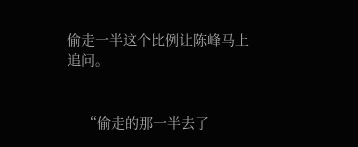偷走一半这个比例让陈峰马上追问。


    “偷走的那一半去了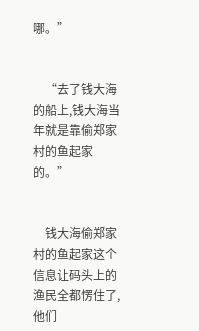哪。”


    “去了钱大海的船上,钱大海当年就是靠偷郑家村的鱼起家的。”


    钱大海偷郑家村的鱼起家这个信息让码头上的渔民全都愣住了,他们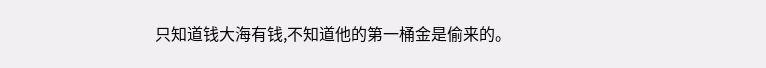只知道钱大海有钱,不知道他的第一桶金是偷来的。